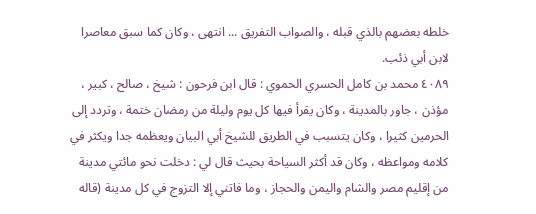خلطه بعضهم بالذي قبله ، والصواب التفريق ... انتهى ، وكان كما سبق معاصرا لابن أبي ذئب.
٤٠٨٩ محمد بن كامل الحسري الحموي : قال ابن فرحون : شيخ ، صالح ، كبير ، مؤذن ، جاور بالمدينة ، وكان يقرأ فيها كل يوم وليلة من رمضان ختمة ، وتردد إلى الحرمين كثيرا ، وكان يتسبب في الطريق للشيخ أبي البيان ويعظمه جدا ويكثر في كلامه ومواعظه ، وكان قد أكثر السياحة بحيث قال لي : دخلت نحو مائتي مدينة من إقليم مصر والشام واليمن والحجاز ، وما فاتني إلا التزوج في كل مدينة (قاله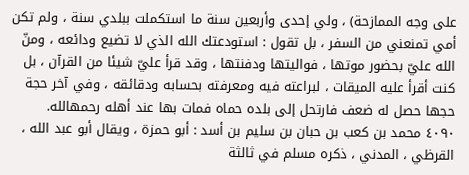على وجه الممازحة) ، ولي إحدى وأربعين سنة ما استكملت ببلدي سنة ، ولم تكن أمي تمنعني من السفر ، بل تقول : استودعتك الله الذي لا تضيع ودائعه ، ومنّ الله عليّ بحضور موتها ، فواليتها ودفنتها ، وقد قرأ عليّ شيئا من القرآن ، بل كنت أقرأ عليه الميقات ، لبراعته فيه ومعرفته بحسابه ودقائقه ، وفي آخر حجة حجها حصل له ضعف فارتحل إلى بلده حماه فمات بها عند أهله رحمهالله.
٤٠٩٠ محمد بن كعب بن حبان بن سليم بن أسد : أبو حمزة ، ويقال أبو عبد الله ، القرظي ، المدني ، ذكره مسلم في ثالثة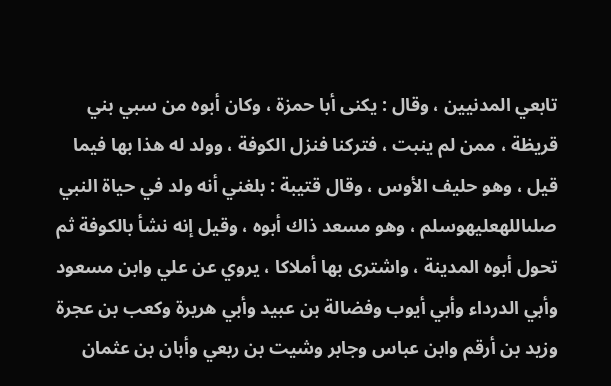تابعي المدنيين ، وقال : يكنى أبا حمزة ، وكان أبوه من سبي بني قريظة ، ممن لم ينبت ، فتركنا فنزل الكوفة ، وولد له هذا بها فيما قيل ، وهو حليف الأوس ، وقال قتيبة : بلغني أنه ولد في حياة النبي صلىاللهعليهوسلم ، وهو مسعد ذاك أبوه ، وقيل إنه نشأ بالكوفة ثم تحول أبوه المدينة ، واشترى بها أملاكا ، يروي عن علي وابن مسعود وأبي الدرداء وأبي أيوب وفضالة بن عبيد وأبي هريرة وكعب بن عجرة وزيد بن أرقم وابن عباس وجابر وشيت بن ربعي وأبان بن عثمان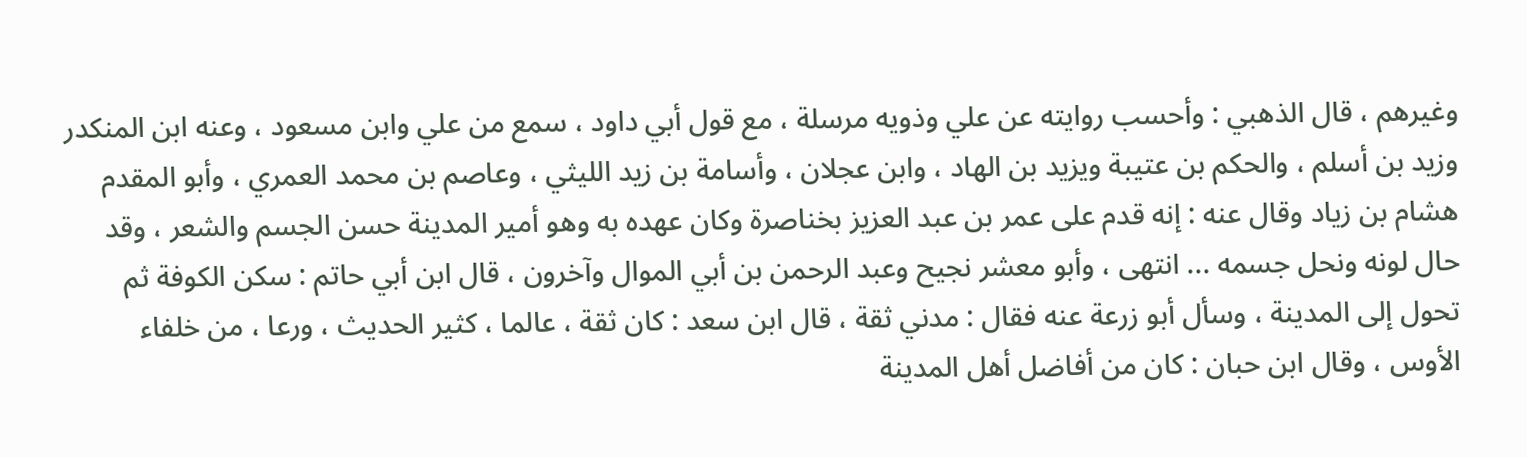وغيرهم ، قال الذهبي : وأحسب روايته عن علي وذويه مرسلة ، مع قول أبي داود ، سمع من علي وابن مسعود ، وعنه ابن المنكدر وزيد بن أسلم ، والحكم بن عتيبة ويزيد بن الهاد ، وابن عجلان ، وأسامة بن زيد الليثي ، وعاصم بن محمد العمري ، وأبو المقدم هشام بن زياد وقال عنه : إنه قدم على عمر بن عبد العزيز بخناصرة وكان عهده به وهو أمير المدينة حسن الجسم والشعر ، وقد حال لونه ونحل جسمه ... انتهى ، وأبو معشر نجيح وعبد الرحمن بن أبي الموال وآخرون ، قال ابن أبي حاتم : سكن الكوفة ثم تحول إلى المدينة ، وسأل أبو زرعة عنه فقال : مدني ثقة ، قال ابن سعد : كان ثقة ، عالما ، كثير الحديث ، ورعا ، من خلفاء الأوس ، وقال ابن حبان : كان من أفاضل أهل المدينة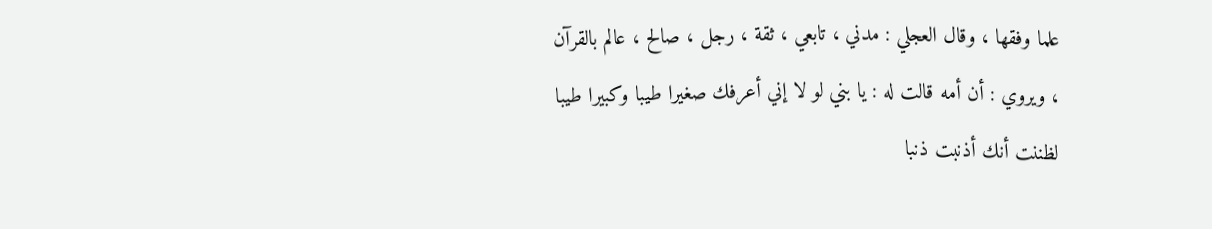علما وفقها ، وقال العجلي : مدني ، تابعي ، ثقة ، رجل ، صالح ، عالم بالقرآن ، ويروي : أن أمه قالت له : يا بني لو لا إني أعرفك صغيرا طيبا وكبيرا طيبا لظننت أنك أذنبت ذنبا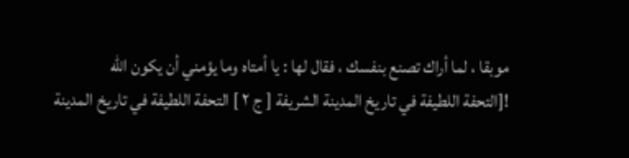موبقا ، لما أراك تصنع بنفسك ، فقال لها : يا أمتاه وما يؤمني أن يكون الله
![التحفة اللطيفة في تاريخ المدينة الشريفة [ ج ٢ ] التحفة اللطيفة في تاريخ المدينة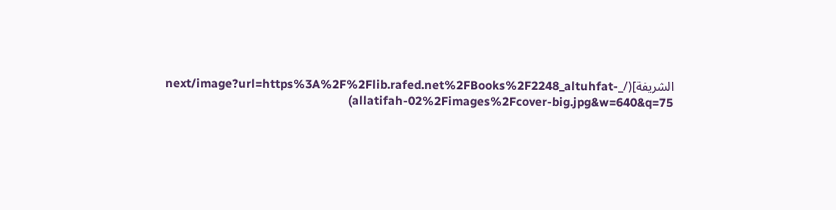الشريفة](/_next/image?url=https%3A%2F%2Flib.rafed.net%2FBooks%2F2248_altuhfat-allatifah-02%2Fimages%2Fcover-big.jpg&w=640&q=75)